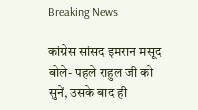Breaking News

कांग्रेस सांसद इमरान मसूद बोले- पहले राहुल जी को सुनें, उसके बाद ही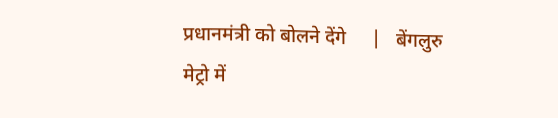प्रधानमंत्री को बोलने देंगे     |   बेंगलुरु मेट्रो में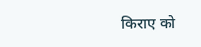किराए को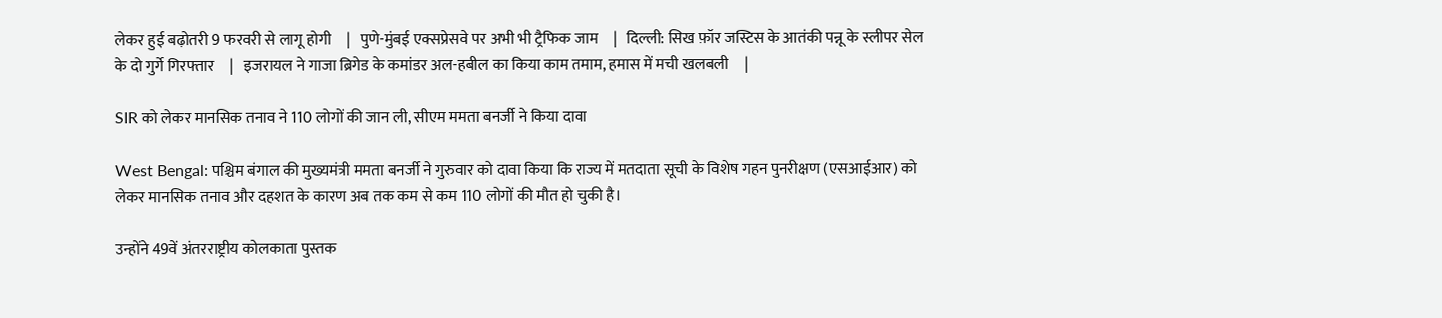लेकर हुई बढ़ोतरी 9 फरवरी से लागू होगी     |   पुणे-मुंबई एक्सप्रेसवे पर अभी भी ट्रैफिक जाम     |   दिल्ली: सिख फ़ॉर जस्टिस के आतंकी पन्नू के स्लीपर सेल के दो गुर्गे गिरफ्तार     |   इजरायल ने गाजा ब्रिगेड के कमांडर अल-हबील का किया काम तमाम, हमास में मची खलबली     |

SIR को लेकर मानसिक तनाव ने 110 लोगों की जान ली, सीएम ममता बनर्जी ने किया दावा

West Bengal: पश्चिम बंगाल की मुख्यमंत्री ममता बनर्जी ने गुरुवार को दावा किया कि राज्य में मतदाता सूची के विशेष गहन पुनरीक्षण (एसआईआर) को लेकर मानसिक तनाव और दहशत के कारण अब तक कम से कम 110 लोगों की मौत हो चुकी है।

उन्होंने 49वें अंतरराष्ट्रीय कोलकाता पुस्तक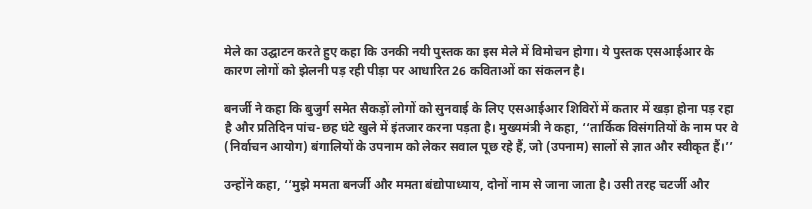मेले का उद्घाटन करते हुए कहा कि उनकी नयी पुस्तक का इस मेले में विमोचन होगा। ये पुस्तक एसआईआर के कारण लोगों को झेलनी पड़ रही पीड़ा पर आधारित 26 कविताओं का संकलन है।

बनर्जी ने कहा कि बुजुर्ग समेत सैकड़ों लोगों को सुनवाई के लिए एसआईआर शिविरों में कतार में खड़ा होना पड़ रहा है और प्रतिदिन पांच-छह घंटे खुले में इंतजार करना पड़ता है। मुख्यमंत्री ने कहा, ‘‘तार्किक विसंगतियों के नाम पर वे (निर्वाचन आयोग) बंगालियों के उपनाम को लेकर सवाल पूछ रहे हैं, जो (उपनाम) सालों से ज्ञात और स्वीकृत हैं।’’

उन्होंने कहा, ‘‘मुझे ममता बनर्जी और ममता बंद्योपाध्याय, दोनों नाम से जाना जाता है। उसी तरह चटर्जी और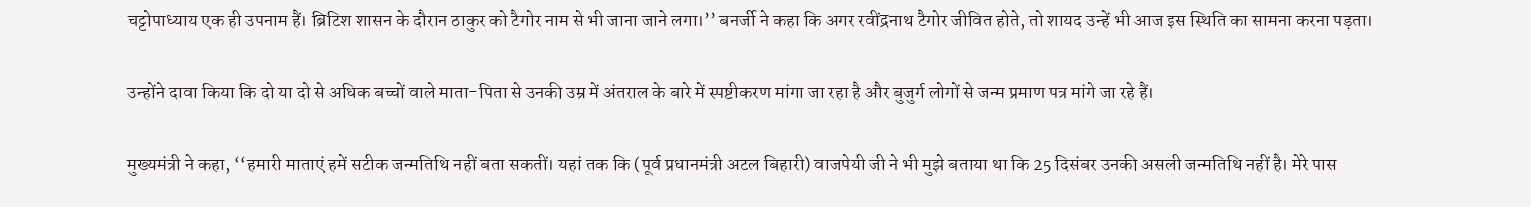चट्टोपाध्याय एक ही उपनाम हैं। ब्रिटिश शासन के दौरान ठाकुर को टैगोर नाम से भी जाना जाने लगा।’’ बनर्जी ने कहा कि अगर रवींद्रनाथ टैगोर जीवित होते, तो शायद उन्हें भी आज इस स्थिति का सामना करना पड़ता।

उन्होंने दावा किया कि दो या दो से अधिक बच्चों वाले माता-पिता से उनकी उम्र में अंतराल के बारे में स्पष्टीकरण मांगा जा रहा है और बुजुर्ग लोगों से जन्म प्रमाण पत्र मांगे जा रहे हैं।

मुख्यमंत्री ने कहा, ‘‘हमारी माताएं हमें सटीक जन्मतिथि नहीं बता सकतीं। यहां तक कि (पूर्व प्रधानमंत्री अटल बिहारी) वाजपेयी जी ने भी मुझे बताया था कि 25 दिसंबर उनकी असली जन्मतिथि नहीं है। मेरे पास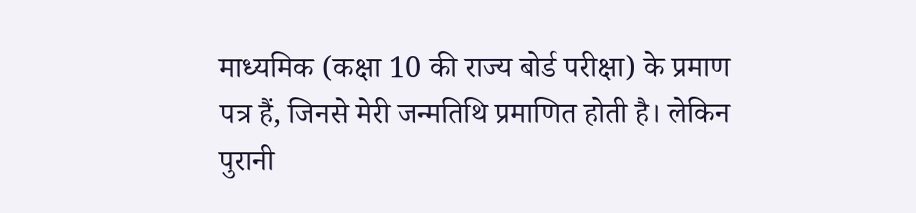माध्यमिक (कक्षा 10 की राज्य बोर्ड परीक्षा) के प्रमाण पत्र हैं, जिनसे मेरी जन्मतिथि प्रमाणित होती है। लेकिन पुरानी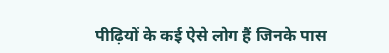पीढ़ियों के कई ऐसे लोग हैं जिनके पास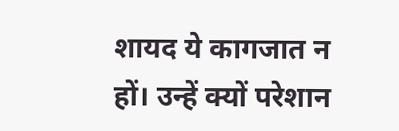शायद ये कागजात न हों। उन्हें क्यों परेशान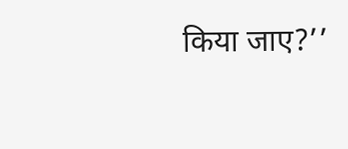किया जाए?’’